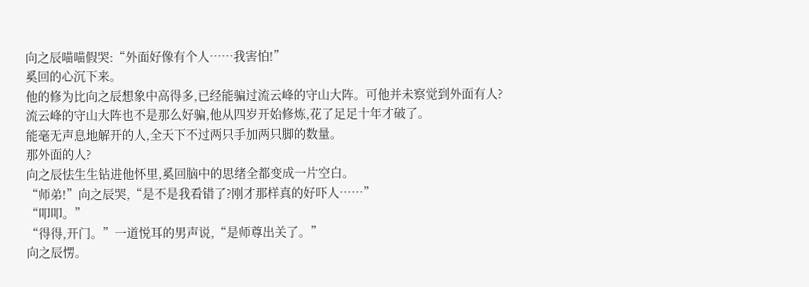向之辰喵喵假哭:“外面好像有个人……我害怕!”
奚回的心沉下来。
他的修为比向之辰想象中高得多,已经能骗过流云峰的守山大阵。可他并未察觉到外面有人?
流云峰的守山大阵也不是那么好骗,他从四岁开始修炼,花了足足十年才破了。
能毫无声息地解开的人,全天下不过两只手加两只脚的数量。
那外面的人?
向之辰怯生生钻进他怀里,奚回脑中的思绪全都变成一片空白。
“师弟!”向之辰哭,“是不是我看错了?刚才那样真的好吓人……”
“叩叩。”
“得得,开门。”一道悦耳的男声说,“是师尊出关了。”
向之辰愣。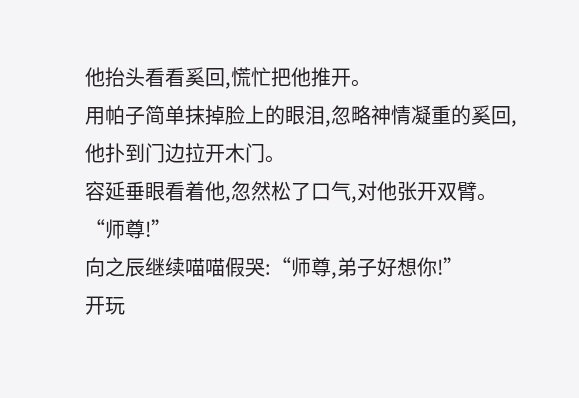他抬头看看奚回,慌忙把他推开。
用帕子简单抹掉脸上的眼泪,忽略神情凝重的奚回,他扑到门边拉开木门。
容延垂眼看着他,忽然松了口气,对他张开双臂。
“师尊!”
向之辰继续喵喵假哭:“师尊,弟子好想你!”
开玩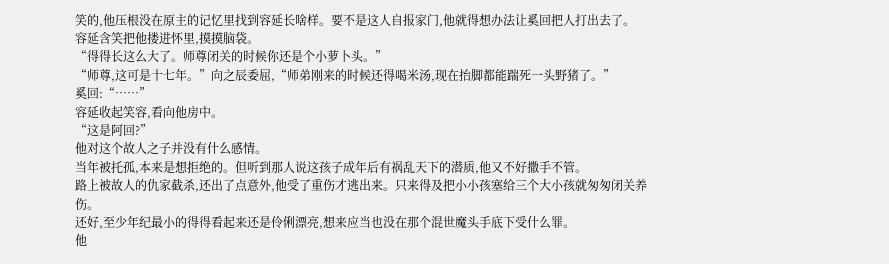笑的,他压根没在原主的记忆里找到容延长啥样。要不是这人自报家门,他就得想办法让奚回把人打出去了。
容延含笑把他搂进怀里,摸摸脑袋。
“得得长这么大了。师尊闭关的时候你还是个小萝卜头。”
“师尊,这可是十七年。”向之辰委屈,“师弟刚来的时候还得喝米汤,现在抬脚都能踹死一头野猪了。”
奚回:“……”
容延收起笑容,看向他房中。
“这是阿回?”
他对这个故人之子并没有什么感情。
当年被托孤,本来是想拒绝的。但听到那人说这孩子成年后有祸乱天下的潜质,他又不好撒手不管。
路上被故人的仇家截杀,还出了点意外,他受了重伤才逃出来。只来得及把小小孩塞给三个大小孩就匆匆闭关养伤。
还好,至少年纪最小的得得看起来还是伶俐漂亮,想来应当也没在那个混世魔头手底下受什么罪。
他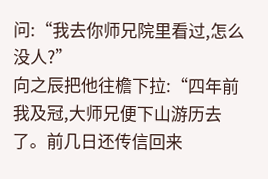问:“我去你师兄院里看过,怎么没人?”
向之辰把他往檐下拉:“四年前我及冠,大师兄便下山游历去了。前几日还传信回来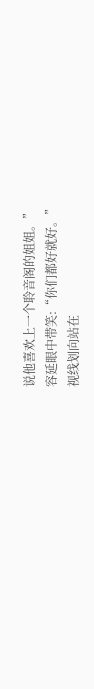说他喜欢上一个聆音阁的姐姐。”
容延眼中带笑:“你们都好就好。”
视线划向站在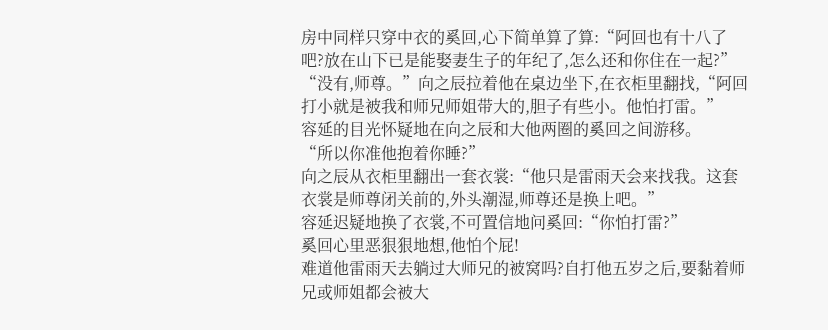房中同样只穿中衣的奚回,心下简单算了算:“阿回也有十八了吧?放在山下已是能娶妻生子的年纪了,怎么还和你住在一起?”
“没有,师尊。”向之辰拉着他在桌边坐下,在衣柜里翻找,“阿回打小就是被我和师兄师姐带大的,胆子有些小。他怕打雷。”
容延的目光怀疑地在向之辰和大他两圈的奚回之间游移。
“所以你准他抱着你睡?”
向之辰从衣柜里翻出一套衣裳:“他只是雷雨天会来找我。这套衣裳是师尊闭关前的,外头潮湿,师尊还是换上吧。”
容延迟疑地换了衣裳,不可置信地问奚回:“你怕打雷?”
奚回心里恶狠狠地想,他怕个屁!
难道他雷雨天去躺过大师兄的被窝吗?自打他五岁之后,要黏着师兄或师姐都会被大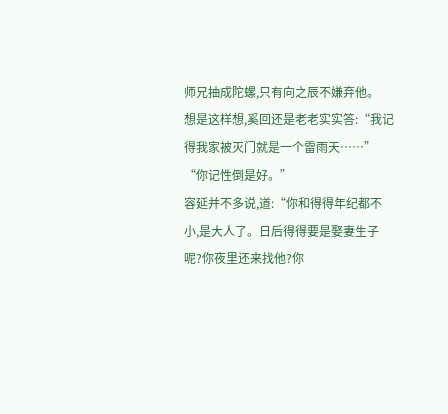师兄抽成陀螺,只有向之辰不嫌弃他。
想是这样想,奚回还是老老实实答:“我记得我家被灭门就是一个雷雨天……”
“你记性倒是好。”
容延并不多说,道:“你和得得年纪都不小,是大人了。日后得得要是娶妻生子呢?你夜里还来找他?你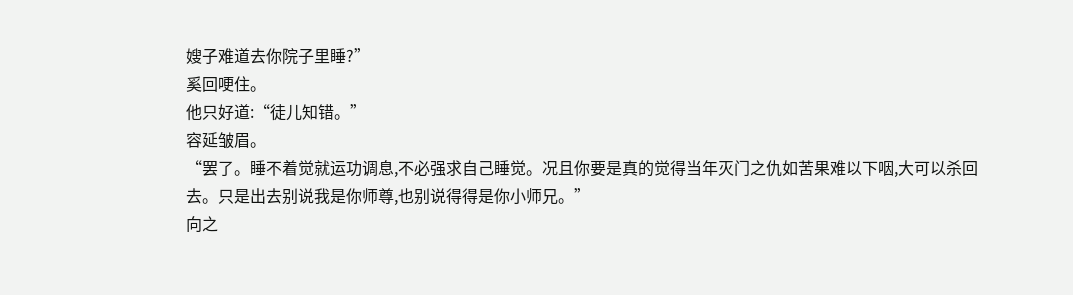嫂子难道去你院子里睡?”
奚回哽住。
他只好道:“徒儿知错。”
容延皱眉。
“罢了。睡不着觉就运功调息,不必强求自己睡觉。况且你要是真的觉得当年灭门之仇如苦果难以下咽,大可以杀回去。只是出去别说我是你师尊,也别说得得是你小师兄。”
向之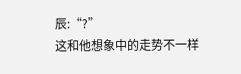辰:“?”
这和他想象中的走势不一样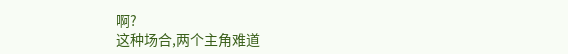啊?
这种场合,两个主角难道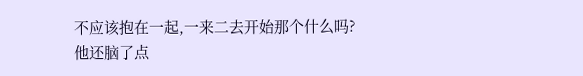不应该抱在一起,一来二去开始那个什么吗?
他还脑了点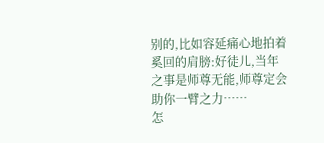别的,比如容延痛心地拍着奚回的肩膀:好徒儿,当年之事是师尊无能,师尊定会助你一臂之力……
怎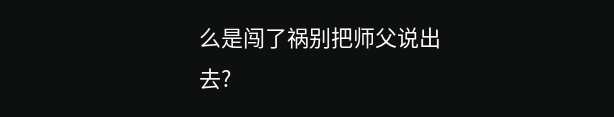么是闯了祸别把师父说出去?